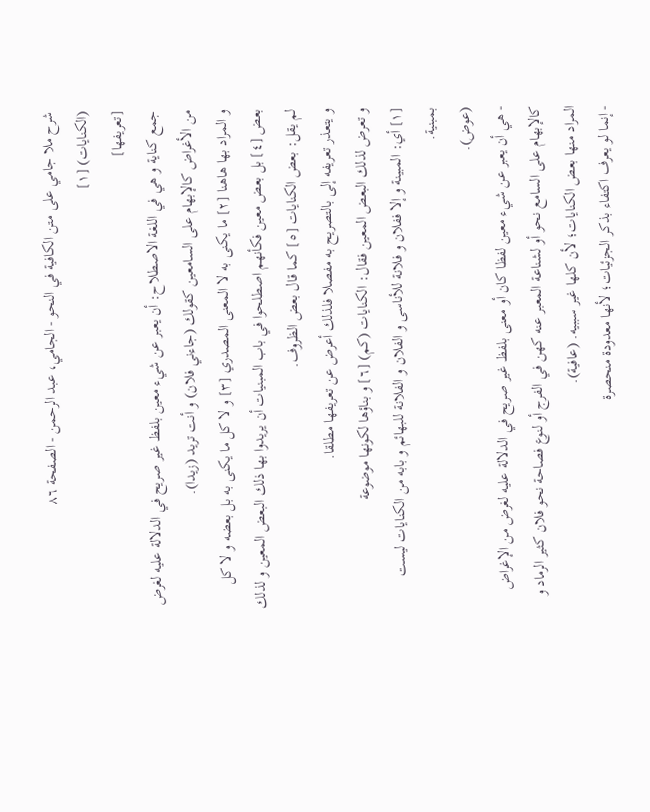شرح ملا جامي على متن الكافية في النحو - الجامي، عبد الرحمن - الصفحة ٨٦
(الكنايات) [١]
[تعريفها]
جمع كناية و هي في اللغة الاصطلاح: أن يعبر عن شيء معين بلفظ غير صريح في الدلالة عليه لغرض من الأغراض كالإبهام على السامعين كقولك (جاءني فلان) و أنت تريد (زيدا).
و المراد بها هاهنا [٢] ما يكنى به لا المعنى المصدري [٣] و لا كل ما يكنى به بل بعضه و لا كل بعض [٤] بل بعض معين فكأنهم اصطلحوا في باب المبنيات أن يريدوا بها ذلك البعض المعين و لذلك لم يقل: بعض الكنايات [٥] كما قال بعض الظروف.
و يتعذر تعريفه إلى بالتصريح به مفصلا فلذلك أعرض عن تعريفها مطلقا.
و تعرض لذلك البعض المعين فقال: الكنايات (كم) [٦] و بناؤها لكونها موضوعة
[١] أي: المبينة و إلا ففلان و فلانة للأناسى و الفلان و الفلانة للبهائم و بابه من الكنايات ليست بمبنية.
(عوض).
- هي أن يعبر عن شيء معين لفظا كان أو معنى بلفظ غير صريح في الدلالة عليه لغرض من الإغراض كالإبهام على السامع نحو أو لشناعة المعبر عنه كهن في الفرج أو لنوع فصاحة نحو فلان كثير الرماد و المراد منها بعض الكنايات؛ لأن كلها غير سببيه. (عافية).
- إنما لو يعرف اكتفاء بذكر الجزئيات؛ لأنها معدودة منحصرة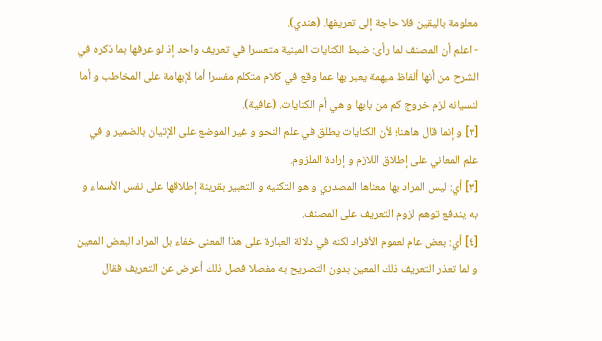معلومة باليقين فلا حاجة إلى تعريفها. (هندي).
- اعلم أن المصنف لما رأى: ضبط الكنايات المبنية متعسرا في تعريف واحد إذ لو عرفها بما ذكره في الشرح من أنها ألفاظ مبهمة يعبر بها عما وقع في كلام متكلم مفسرا أما لإبهامة على المخاطب و أما لنسيانه لزم خروج كم من بابها و هي أم الكنايات. (عافية).
[٢] و إنما قال هاهنا؛ لأن الكنايات يطلق في علم النحو و غير الموضع على الإتيان بالضمير و في علم المعاني على إطلاق اللازم و إرادة الملزوم.
[٣] أي: ليس المراد بها معناها المصدري و هو التكنيه و التعبير بقرينة إطلاقها على نفس الأسماء و به يندفع توهم لزوم التعريف على المصنف.
[٤] أي: بعض عام لعموم الأفراد لكنه في دلالة العبارة على هذا المعنى خفاء بل المراد البعض المعين و لما تعذر التعريف ذلك المعين بدون التصريح به مفصلا فصل ذلك أعرض عن التعريف فقال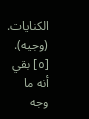الكنايات. (وجيه).
[٥] بقي أنه ما وجه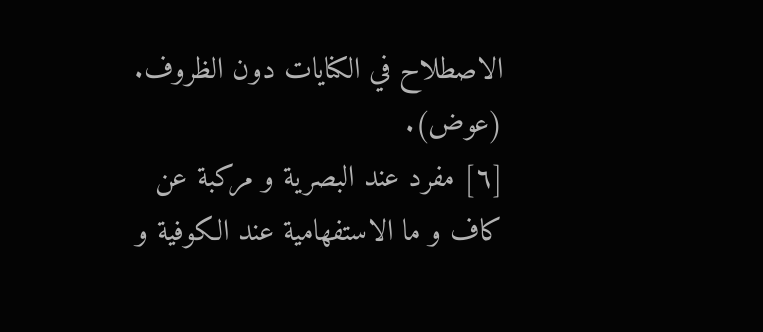الاصطلاح في الكنايات دون الظروف. (عوض).
[٦] مفرد عند البصرية و مركبة عن كاف و ما الاستفهامية عند الكوفية و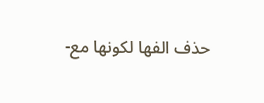حذف الفها لكونها مع-